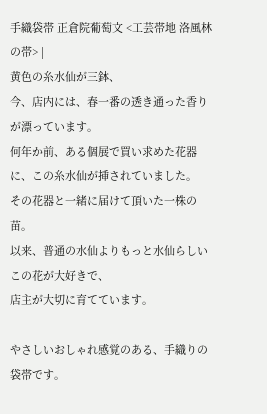手織袋帯 正倉院葡萄文 <工芸帯地 洛風林の帯> |
黄色の糸水仙が三鉢、
今、店内には、春一番の透き通った香りが漂っています。
何年か前、ある個展で買い求めた花器に、この糸水仙が挿されていました。
その花器と一緒に届けて頂いた一株の苗。
以来、普通の水仙よりもっと水仙らしいこの花が大好きで、
店主が大切に育てています。

やさしいおしゃれ感覚のある、手織りの袋帯です。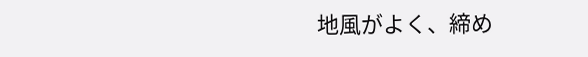地風がよく、締め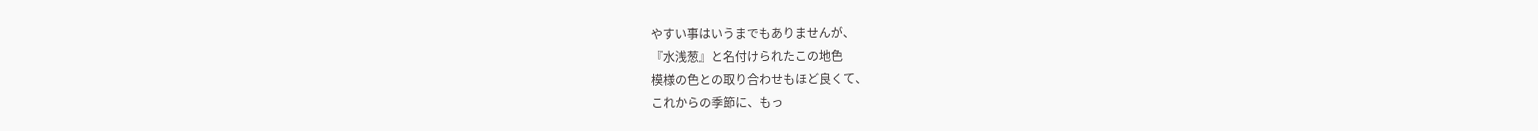やすい事はいうまでもありませんが、
『水浅葱』と名付けられたこの地色
模様の色との取り合わせもほど良くて、
これからの季節に、もっ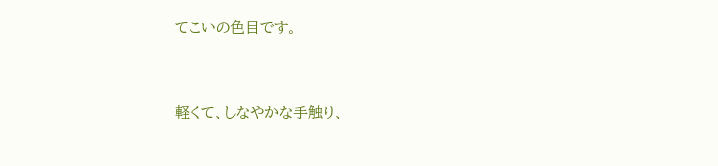てこいの色目です。


軽くて、しなやかな手触り、